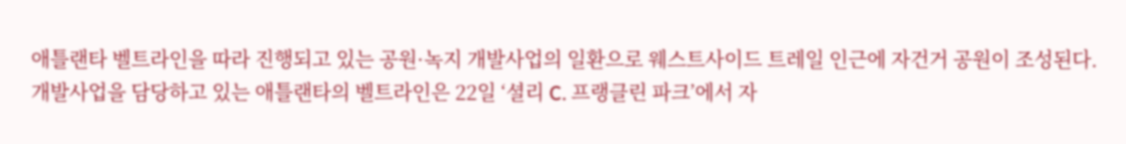애틀랜타 벨트라인을 따라 진행되고 있는 공원·녹지 개발사업의 일환으로 웨스트사이드 트레일 인근에 자건거 공원이 조성된다.
개발사업을 담당하고 있는 애틀랜타의 벨트라인은 22일 ‘셜리 C. 프랭클린 파크’에서 자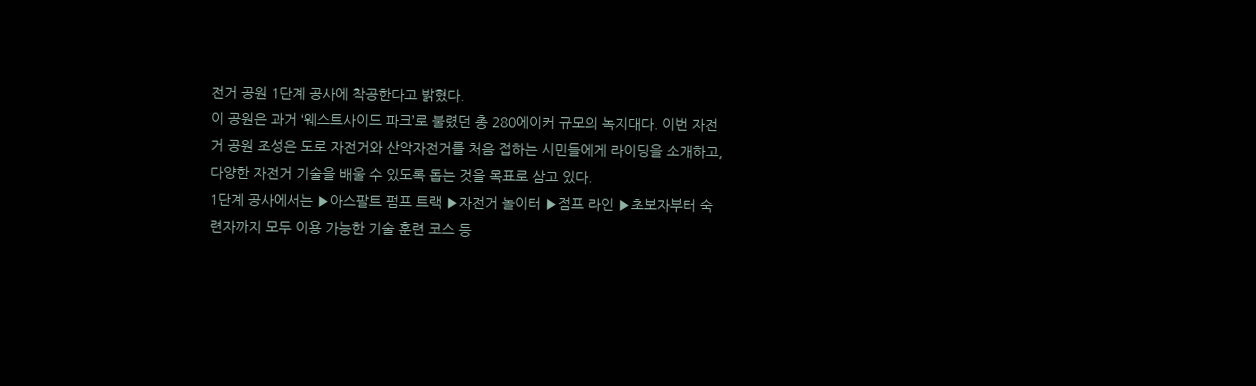전거 공원 1단계 공사에 착공한다고 밝혔다.
이 공원은 과거 ‘웨스트사이드 파크’로 불렸던 총 280에이커 규모의 녹지대다. 이번 자전거 공원 조성은 도로 자전거와 산악자전거를 처음 접하는 시민들에게 라이딩을 소개하고, 다양한 자전거 기술을 배울 수 있도록 돕는 것을 목표로 삼고 있다.
1단계 공사에서는 ▶아스팔트 펌프 트랙 ▶자전거 놀이터 ▶점프 라인 ▶초보자부터 숙련자까지 모두 이용 가능한 기술 훈련 코스 등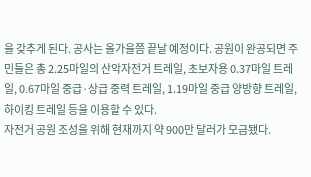을 갖추게 된다. 공사는 올가을쯤 끝날 예정이다. 공원이 완공되면 주민들은 총 2.25마일의 산악자전거 트레일, 초보자용 0.37마일 트레일, 0.67마일 중급·상급 중력 트레일, 1.19마일 중급 양방향 트레일, 하이킹 트레일 등을 이용할 수 있다.
자전거 공원 조성을 위해 현재까지 약 900만 달러가 모금됐다.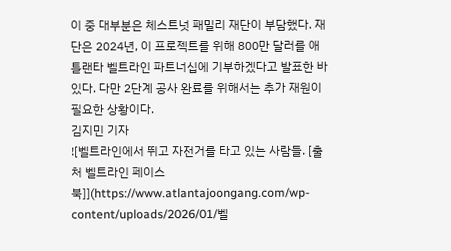이 중 대부분은 체스트넛 패밀리 재단이 부담했다. 재단은 2024년, 이 프로젝트를 위해 800만 달러를 애틀랜타 벨트라인 파트너십에 기부하겠다고 발표한 바 있다. 다만 2단계 공사 완료를 위해서는 추가 재원이 필요한 상황이다.
김지민 기자
![벨트라인에서 뛰고 자전거를 타고 있는 사람들. [출처 벨트라인 페이스북]](https://www.atlantajoongang.com/wp-content/uploads/2026/01/벨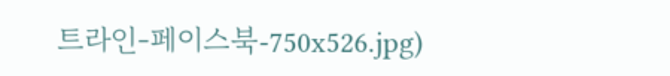트라인-페이스북-750x526.jpg)